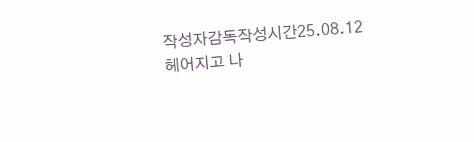작성자감독작성시간25.08.12
헤어지고 나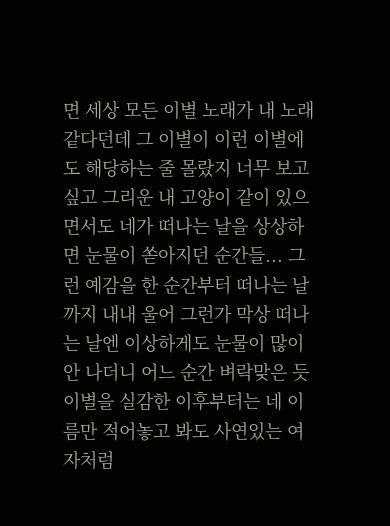면 세상 모든 이별 노래가 내 노래 같다던데 그 이별이 이런 이별에도 해당하는 줄 몰랐지 너무 보고 싶고 그리운 내 고양이 같이 있으면서도 네가 떠나는 날을 상상하면 눈물이 쏟아지던 순간들... 그런 예감을 한 순간부터 떠나는 날까지 내내 울어 그런가 막상 떠나는 날엔 이상하게도 눈물이 많이 안 나더니 어느 순간 벼락맞은 듯 이별을 실감한 이후부터는 네 이름만 적어놓고 봐도 사연있는 여자처럼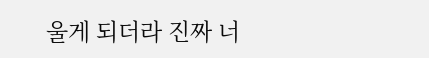울게 되더라 진짜 너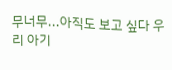무너무...아직도 보고 싶다 우리 아기